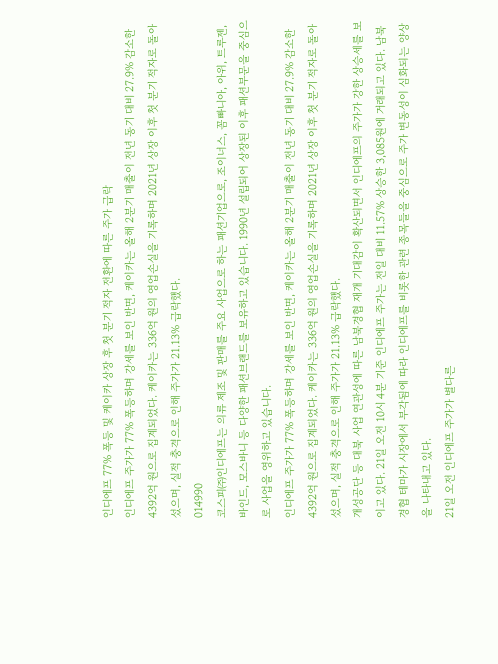인디에프 77% 폭등 및 케이카 상장 후 첫 분기 적자 전환에 따른 주가 급락
인디에프 주가가 77% 폭등하며 강세를 보인 반면, 케이카는 올해 2분기 매출이 전년 동기 대비 27.9% 감소한 4392억 원으로 집계되었다. 케이카는 336억 원의 영업손실을 기록하며 2021년 상장 이후 첫 분기 적자로 돌아섰으며, 실적 충격으로 인해 주가가 21.13% 급락했다.
014990
코스피㈜인디에프는 의류 제조 및 판매를 주요 사업으로 하는 패션기업으로, 조이너스, 꼼빠니아, 아위, 트루젠, 바인드, 모스바니 등 다양한 패션브랜드를 보유하고 있습니다. 1990년 설립되어 상장된 이후 패션부문을 중심으로 사업을 영위하고 있습니다.
인디에프 주가가 77% 폭등하며 강세를 보인 반면, 케이카는 올해 2분기 매출이 전년 동기 대비 27.9% 감소한 4392억 원으로 집계되었다. 케이카는 336억 원의 영업손실을 기록하며 2021년 상장 이후 첫 분기 적자로 돌아섰으며, 실적 충격으로 인해 주가가 21.13% 급락했다.
개성공단 등 대북 사업 연관성에 따른 남북경협 재개 기대감이 확산되면서 인디에프의 주가가 강한 상승세를 보이고 있다. 21일 오전 10시 4분 기준 인디에프 주가는 전일 대비 11.57% 상승한 3,085원에 거래되고 있다. 남북경협 테마가 시장에서 부각됨에 따라 인디에프를 비롯한 관련 종목들을 중심으로 주가 변동성이 심화되는 양상을 나타내고 있다.
21일 오전 인디에프 주가가 별다른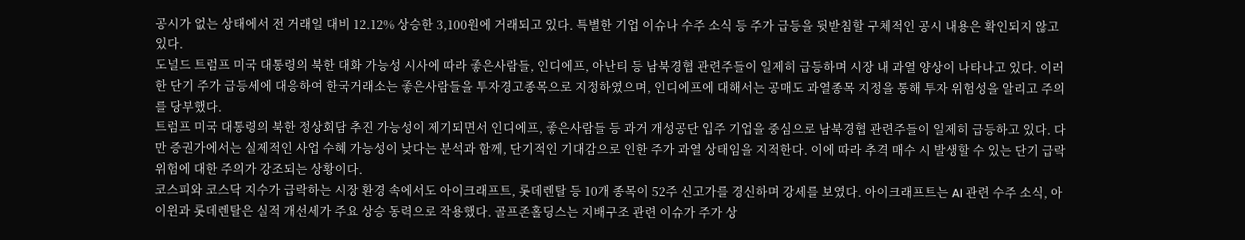공시가 없는 상태에서 전 거래일 대비 12.12% 상승한 3,100원에 거래되고 있다. 특별한 기업 이슈나 수주 소식 등 주가 급등을 뒷받침할 구체적인 공시 내용은 확인되지 않고 있다.
도널드 트럼프 미국 대통령의 북한 대화 가능성 시사에 따라 좋은사람들, 인디에프, 아난티 등 남북경협 관련주들이 일제히 급등하며 시장 내 과열 양상이 나타나고 있다. 이러한 단기 주가 급등세에 대응하여 한국거래소는 좋은사람들을 투자경고종목으로 지정하였으며, 인디에프에 대해서는 공매도 과열종목 지정을 통해 투자 위험성을 알리고 주의를 당부했다.
트럼프 미국 대통령의 북한 정상회담 추진 가능성이 제기되면서 인디에프, 좋은사람들 등 과거 개성공단 입주 기업을 중심으로 남북경협 관련주들이 일제히 급등하고 있다. 다만 증권가에서는 실제적인 사업 수혜 가능성이 낮다는 분석과 함께, 단기적인 기대감으로 인한 주가 과열 상태임을 지적한다. 이에 따라 추격 매수 시 발생할 수 있는 단기 급락 위험에 대한 주의가 강조되는 상황이다.
코스피와 코스닥 지수가 급락하는 시장 환경 속에서도 아이크래프트, 롯데렌탈 등 10개 종목이 52주 신고가를 경신하며 강세를 보였다. 아이크래프트는 AI 관련 수주 소식, 아이윈과 롯데렌탈은 실적 개선세가 주요 상승 동력으로 작용했다. 골프존홀딩스는 지배구조 관련 이슈가 주가 상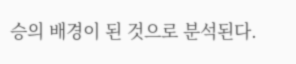승의 배경이 된 것으로 분석된다.